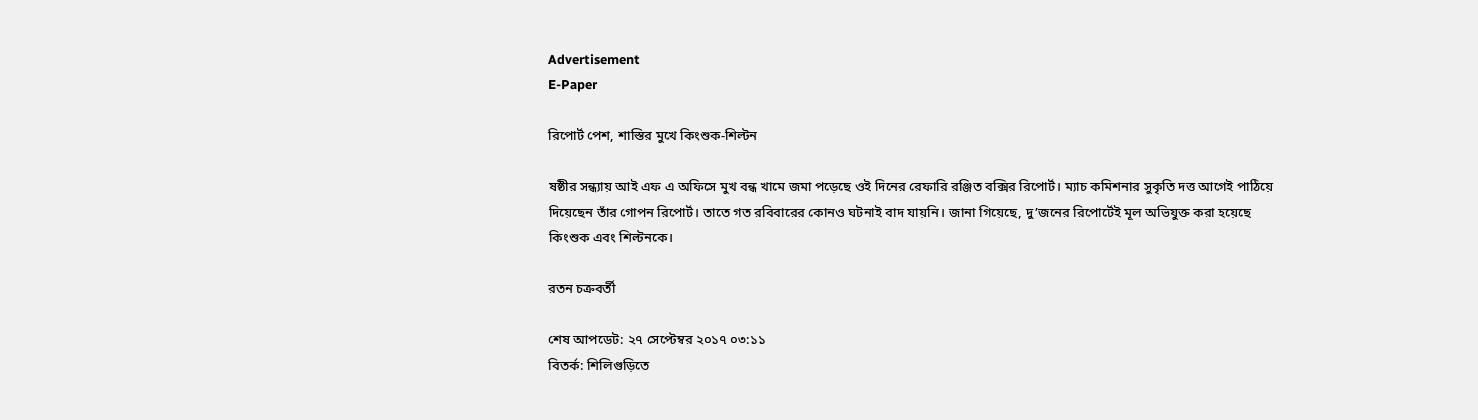Advertisement
E-Paper

রিপোর্ট পেশ, শাস্তির মুখে কিংশুক-শিল্টন

ষষ্ঠীর সন্ধ্যায় আই এফ এ অফিসে মুখ বন্ধ খামে জমা পড়েছে ওই দিনের রেফারি রঞ্জিত বক্সির রিপোর্ট। ম্যাচ কমিশনার সুকৃতি দত্ত আগেই পাঠিয়ে দিয়েছেন তাঁর গোপন রিপোর্ট। তাতে গত রবিবারের কোনও ঘটনাই বাদ যায়নি। জানা গিয়েছে, দু’জনের রিপোর্টেই মূল অভিযুক্ত করা হয়েছে কিংশুক এবং শিল্টনকে।

রতন চক্রবর্তী

শেষ আপডেট: ২৭ সেপ্টেম্বর ২০১৭ ০৩:১১
বিতর্ক: শিলিগুড়িতে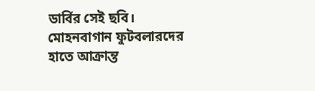ডার্বির সেই ছবি। মোহনবাগান ফুটবলারদের হাতে আক্রান্ত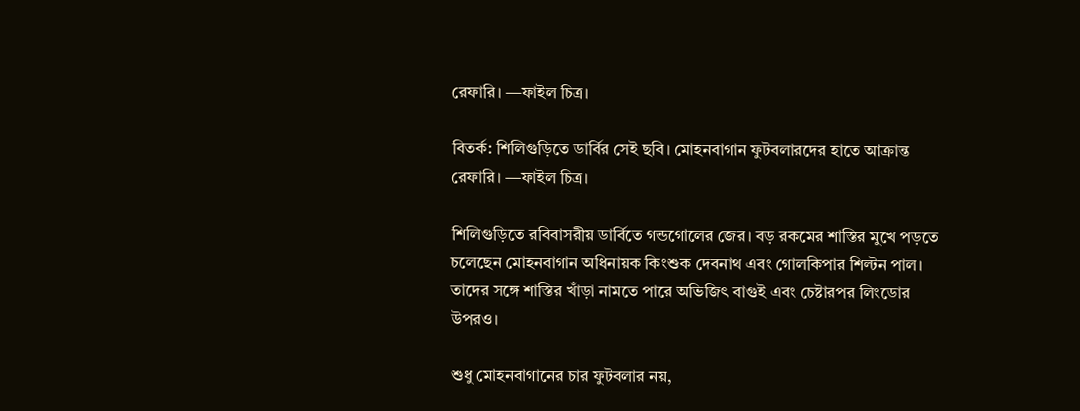রেফারি। —ফাইল চিত্র।

বিতর্ক: শিলিগুড়িতে ডার্বির সেই ছবি। মোহনবাগান ফুটবলারদের হাতে আক্রান্ত রেফারি। —ফাইল চিত্র।

শিলিগুড়িতে রবিবাসরীয় ডার্বিতে গন্ডগোলের জের। বড় রকমের শাস্তির মুখে পড়তে চলেছেন মোহনবাগান অধিনায়ক কিংশুক দেবনাথ এবং গোলকিপার শিল্টন পাল। তাদের সঙ্গে শাস্তির খাঁড়া নামতে পারে অভিজিৎ বাগুই এবং চেষ্টারপর লিংডোর উপরও।

শুধু মোহনবাগানের চার ফুটবলার নয়,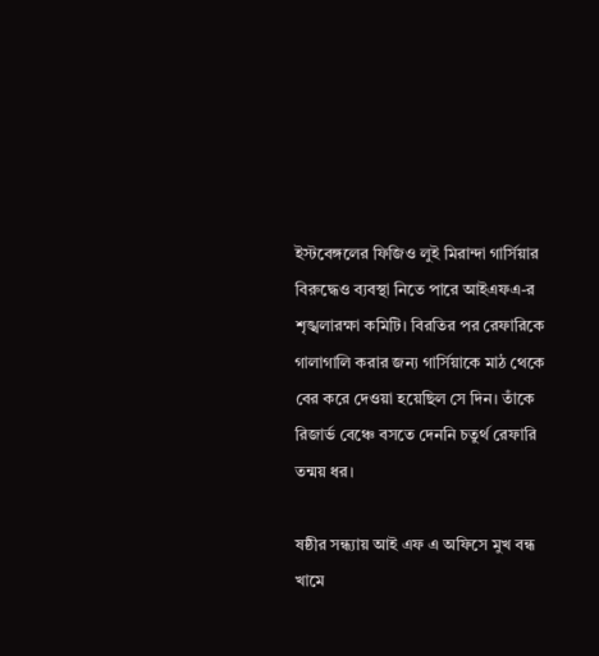ইস্টবেঙ্গলের ফিজিও লুই মিরান্দা গার্সিয়ার বিরুদ্ধেও ব্যবস্থা নিতে পারে আইএফএ-র শৃঙ্খলারক্ষা কমিটি। বিরতির পর রেফারিকে গালাগালি করার জন্য গার্সিয়াকে মাঠ থেকে বের করে দেওয়া হয়েছিল সে দিন। তাঁকে রিজার্ভ বেঞ্চে বসতে দেননি চতুর্থ রেফারি তন্ময় ধর।

ষষ্ঠীর সন্ধ্যায় আই এফ এ অফিসে মুখ বন্ধ খামে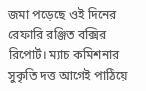জমা পড়েছে ওই দিনের রেফারি রঞ্জিত বক্সির রিপোর্ট। ম্যাচ কমিশনার সুকৃতি দত্ত আগেই পাঠিয়ে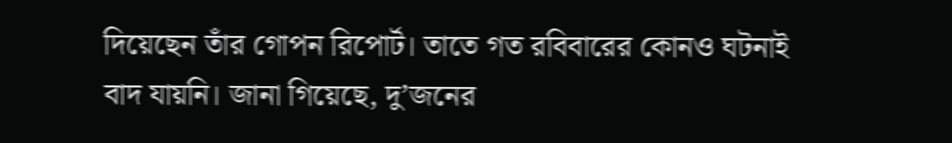দিয়েছেন তাঁর গোপন রিপোর্ট। তাতে গত রবিবারের কোনও ঘটনাই বাদ যায়নি। জানা গিয়েছে, দু’জনের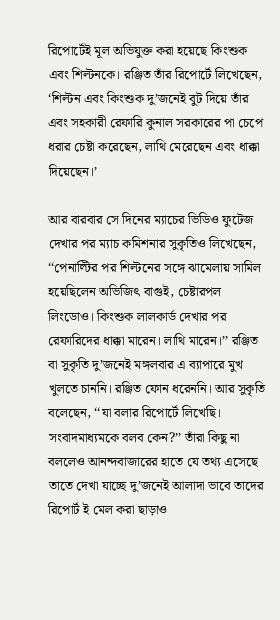রিপোর্টেই মূল অভিযুক্ত করা হয়েছে কিংশুক এবং শিল্টনকে। রঞ্জিত তাঁর রিপোর্টে লিখেছেন, ‘শিল্টন এবং কিংশুক দু’জনেই বুট দিয়ে তাঁর এবং সহকারী রেফারি কুনাল সরকারের পা চেপে ধরার চেষ্টা করেছেন, লাথি মেরেছেন এবং ধাক্কা দিয়েছেন।’

আর বারবার সে দিনের ম্যাচের ভিডিও ফুটেজ দেখার পর ম্যাচ কমিশনার সুকৃতিও লিখেছেন, ‘‘পেনাল্টির পর শিল্টনের সঙ্গে ঝামেলায় সামিল হয়েছিলেন অভিজিৎ বাগুই, চেষ্টারপল লিংডোও। কিংশুক লালকার্ড দেখার পর রেফারিদের ধাক্কা মারেন। লাথি মারেন।’’ রঞ্জিত বা সুকৃতি দু’জনেই মঙ্গলবার এ ব্যাপারে মুখ খুলতে চাননি। রঞ্জিত ফোন ধরেননি। আর সুকৃতি বলেছেন, ‘‘যা বলার রিপোর্টে লিখেছি। সংবাদমাধ্যমকে বলব কেন?’’ তাঁরা কিছু না বললেও আনন্দবাজারের হাতে যে তথ্য এসেছে তাতে দেখা যাচ্ছে দু’জনেই আলাদা ভাবে তাদের রিপোর্ট ই মেল করা ছাড়াও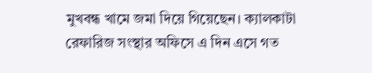মুখবন্ধ খামে জমা দিয়ে গিয়েছেন। ক্যালকাটা রেফারিজ সংস্থার অফিসে এ দিন এসে গত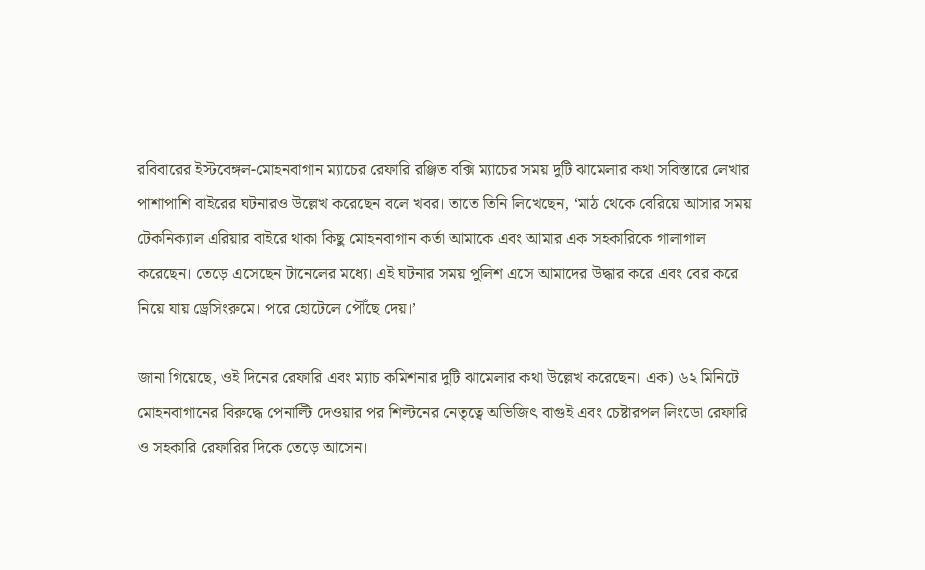রবিবারের ইস্টবেঙ্গল-মোহনবাগান ম্যাচের রেফারি রঞ্জিত বক্সি ম্যাচের সময় দুটি ঝামেলার কথা সবিস্তারে লেখার পাশাপাশি বাইরের ঘটনারও উল্লেখ করেছেন বলে খবর। তাতে তিনি লিখেছেন, ‘মাঠ থেকে বেরিয়ে আসার সময় টেকনিক্যাল এরিয়ার বাইরে থাকা কিছু মোহনবাগান কর্তা আমাকে এবং আমার এক সহকারিকে গালাগাল করেছেন। তেড়ে এসেছেন টানেলের মধ্যে। এই ঘটনার সময় পুলিশ এসে আমাদের উদ্ধার করে এবং বের করে নিয়ে যায় ড্রেসিংরুমে। পরে হোটেলে পৌঁছে দেয়।’

জানা গিয়েছে, ওই দিনের রেফারি এবং ম্যাচ কমিশনার দুটি ঝামেলার কথা উল্লেখ করেছেন। এক) ৬২ মিনিটে মোহনবাগানের বিরুদ্ধে পেনাল্টি দেওয়ার পর শিল্টনের নেতৃত্বে অভিজিৎ বাগুই এবং চেষ্টারপল লিংডো রেফারি ও সহকারি রেফারির দিকে তেড়ে আসেন।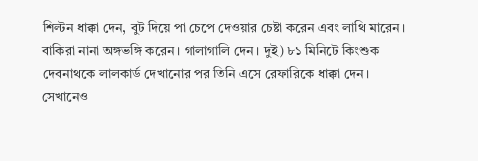শিল্টন ধাক্কা দেন, বুট দিয়ে পা চেপে দেওয়ার চেষ্টা করেন এবং লাথি মারেন। বাকিরা নানা অঙ্গভঙ্গি করেন। গালাগালি দেন। দুই) ৮১ মিনিটে কিংশুক দেবনাথকে লালকার্ড দেখানোর পর তিনি এসে রেফারিকে ধাক্কা দেন। সেখানেও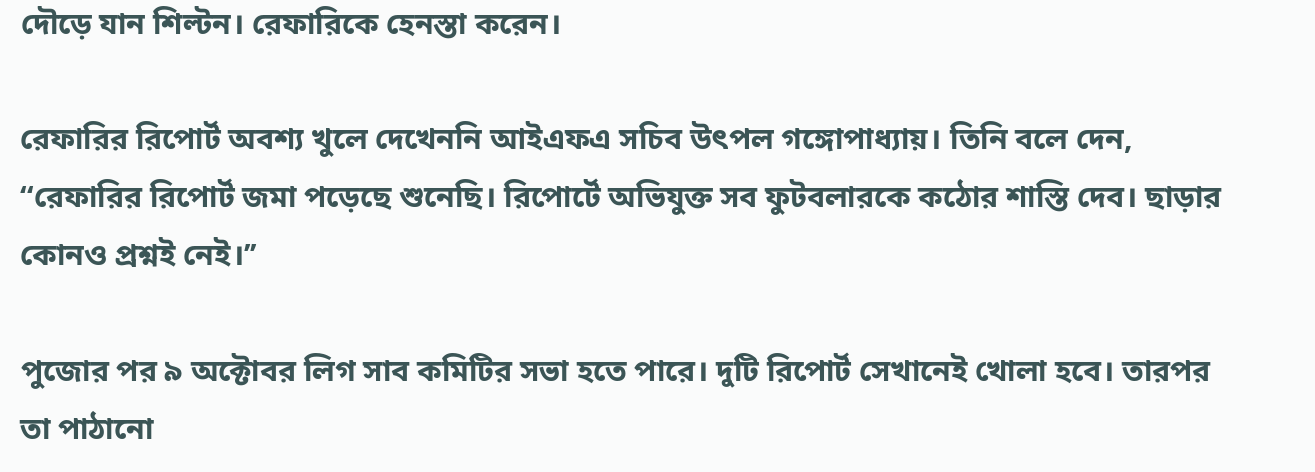দৌড়ে যান শিল্টন। রেফারিকে হেনস্তা করেন।

রেফারির রিপোর্ট অবশ্য খুলে দেখেননি আইএফএ সচিব উৎপল গঙ্গোপাধ্যায়। তিনি বলে দেন, ‘‘রেফারির রিপোর্ট জমা পড়েছে শুনেছি। রিপোর্টে অভিযুক্ত সব ফুটবলারকে কঠোর শাস্তি দেব। ছাড়ার কোনও প্রশ্নই নেই।’’

পুজোর পর ৯ অক্টোবর লিগ সাব কমিটির সভা হতে পারে। দুটি রিপোর্ট সেখানেই খোলা হবে। তারপর তা পাঠানো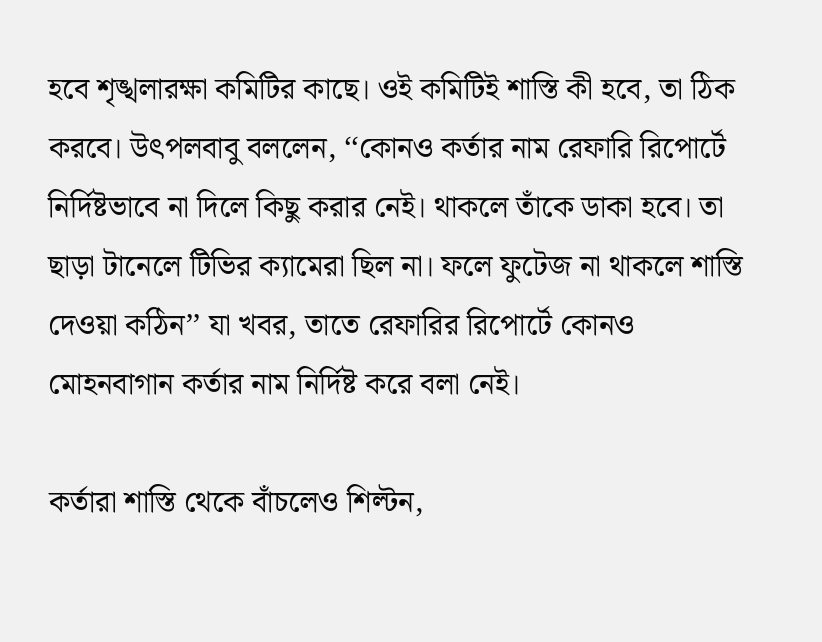হবে শৃঙ্খলারক্ষা কমিটির কাছে। ওই কমিটিই শাস্তি কী হবে, তা ঠিক করবে। উৎপলবাবু বললেন, ‘‘কোনও কর্তার নাম রেফারি রিপোর্টে নির্দিষ্টভাবে না দিলে কিছু করার নেই। থাকলে তাঁকে ডাকা হবে। তা ছাড়া টানেলে টিভির ক্যামেরা ছিল না। ফলে ফুটেজ না থাকলে শাস্তি দেওয়া কঠিন’’ যা খবর, তাতে রেফারির রিপোর্টে কোনও মোহনবাগান কর্তার নাম নির্দিষ্ট করে বলা নেই।

কর্তারা শাস্তি থেকে বাঁচলেও শিল্টন,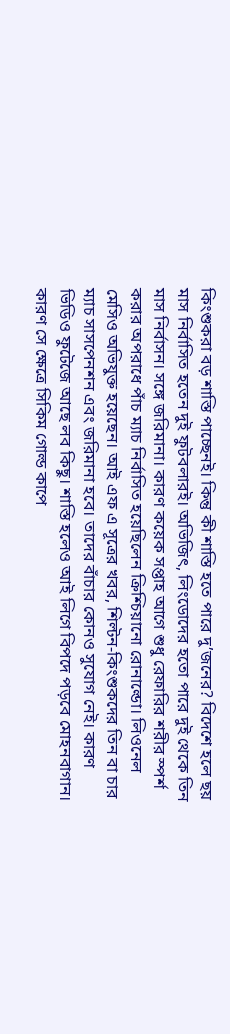কিংশুকরা বড় শাস্তি পাচ্ছেনই। কিন্তু কী শাস্তি হতে পারে দু’জনের? বিদেশে হলে ছয় মাস নির্বাসিত হতেন দুই ফুটবলারই। অভিজিৎ, লিংডোদের হতো পারে দুই থেকে তিন মাস নির্বাসন। সঙ্গে জরিমানা। কারণ কয়েক সপ্তাহ আগে শুধু রেফারির শরীর স্পর্শ করার অপরাধে পাঁচ ম্যাচ নির্বাসিত হয়েছিলেন ক্রিশ্চিয়ানো রোনাল্ডো। লিওনেল মেসিও অভিযুক্ত হয়েছেন। আই এফ এ সূত্রের খবর, শিল্টন-কিংশুকদের তিন বা চার ম্যাচ সাসপেনশন এবং জরিমানা হবে। তাদের বাঁচার কোনও সুযোগ নেই। কারণ ভিডিও ফুটেজে আছে লব কিছু। শাস্তি হলেও আই লিগে বিপদে পড়বে মোহনবাগান। কারণ সে ক্ষেত্রে সিকিম গোল্ড কাপে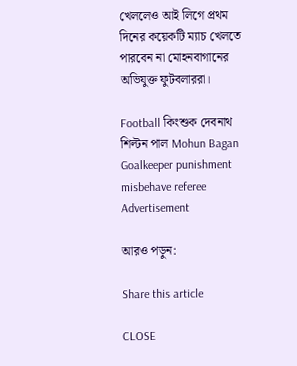খেললেও আই লিগে প্রথম দিনের কয়েকটি ম্যাচ খেলতে পারবেন না মোহনবাগানের অভিযুক্ত ফুটবলাররা।

Football কিংশুক দেবনাথ শিল্টন পাল Mohun Bagan Goalkeeper punishment misbehave referee
Advertisement

আরও পড়ুন:

Share this article

CLOSE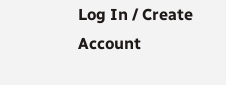Log In / Create Account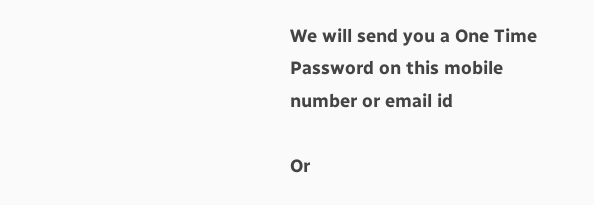We will send you a One Time Password on this mobile number or email id

Or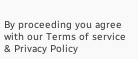By proceeding you agree with our Terms of service & Privacy Policy